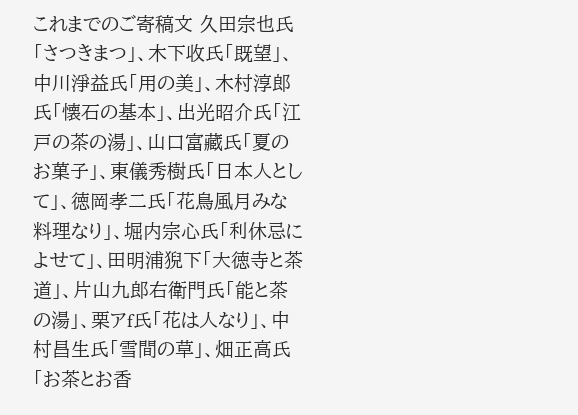これまでのご寄稿文 久田宗也氏「さつきまつ」、木下收氏「既望」、中川淨益氏「用の美」、木村淳郎氏「懐石の基本」、出光昭介氏「江戸の茶の湯」、山口富藏氏「夏のお菓子」、東儀秀樹氏「日本人として」、徳岡孝二氏「花鳥風月みな料理なり」、堀内宗心氏「利休忌によせて」、田明浦猊下「大徳寺と茶道」、片山九郎右衛門氏「能と茶の湯」、栗アf氏「花は人なり」、中村昌生氏「雪間の草」、畑正高氏「お茶とお香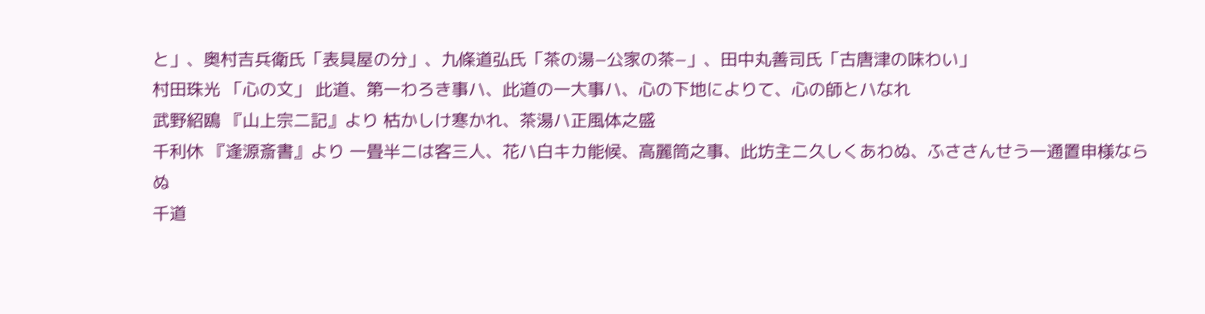と」、奥村吉兵衛氏「表具屋の分」、九條道弘氏「茶の湯−公家の茶−」、田中丸善司氏「古唐津の味わい」
村田珠光 「心の文」 此道、第一わろき事ハ、此道の一大事ハ、心の下地によりて、心の師とハなれ
武野紹鴎 『山上宗二記』より 枯かしけ寒かれ、茶湯ハ正風体之盛
千利休 『逢源斎書』より 一畳半ニは客三人、花ハ白キカ能候、高麗筒之事、此坊主ニ久しくあわぬ、ふささんせう一通置申様ならぬ
千道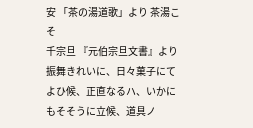安 「茶の湯道歌」より 茶湯こそ
千宗旦 『元伯宗旦文書』より 振舞きれいに、日々菓子にてよひ候、正直なるハ、いかにもそそうに立候、道具ノ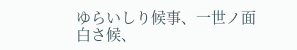ゆらいしり候事、一世ノ面白さ候、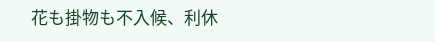花も掛物も不入候、利休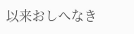以来おしへなき